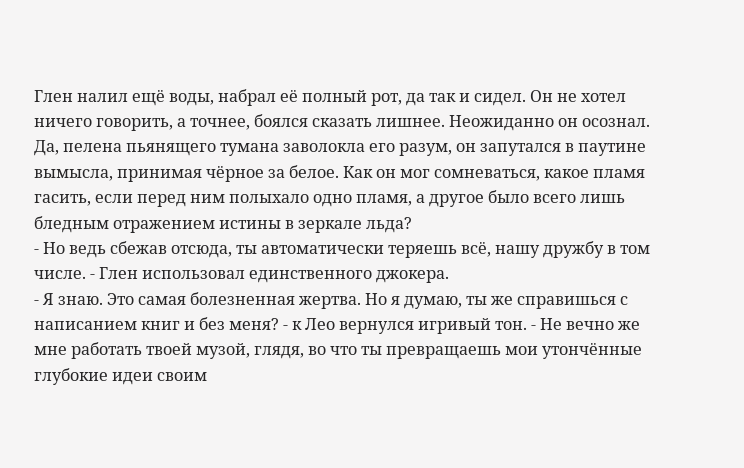Глен налил ещё воды, набрал её полный рот, да так и сидел. Он не хотел ничего говорить, а точнее, боялся сказать лишнее. Неожиданно он осознал. Да, пелена пьянящего тумана заволокла его разум, он запутался в паутине вымысла, принимая чёрное за белое. Как он мог сомневаться, какое пламя гасить, если перед ним полыхало одно пламя, а другое было всего лишь бледным отражением истины в зеркале льда?
- Но ведь сбежав отсюда, ты автоматически теряешь всё, нашу дружбу в том числе. - Глен использовал единственного джокера.
- Я знаю. Это самая болезненная жертва. Но я думаю, ты же справишься с написанием книг и без меня? - к Лео вернулся игривый тон. - Не вечно же мне работать твоей музой, глядя, во что ты превращаешь мои утончённые глубокие идеи своим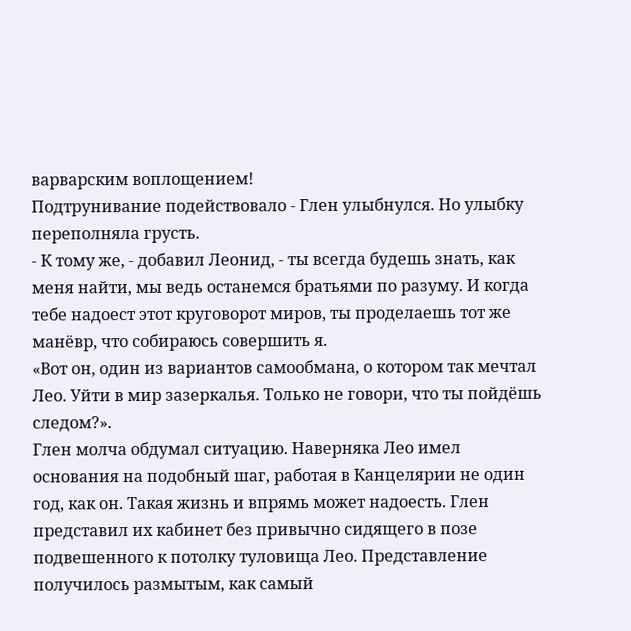варварским воплощением!
Подтрунивание подействовало - Глен улыбнулся. Но улыбку переполняла грусть.
- К тому же, - добавил Леонид, - ты всегда будешь знать, как меня найти, мы ведь останемся братьями по разуму. И когда тебе надоест этот круговорот миров, ты проделаешь тот же манёвр, что собираюсь совершить я.
«Вот он, один из вариантов самообмана, о котором так мечтал Лео. Уйти в мир зазеркалья. Только не говори, что ты пойдёшь следом?».
Глен молча обдумал ситуацию. Наверняка Лео имел основания на подобный шаг, работая в Канцелярии не один год, как он. Такая жизнь и впрямь может надоесть. Глен представил их кабинет без привычно сидящего в позе подвешенного к потолку туловища Лео. Представление получилось размытым, как самый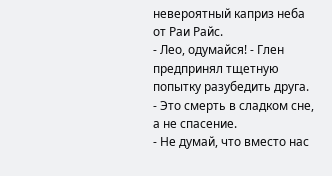невероятный каприз неба от Раи Райс.
- Лео, одумайся! - Глен предпринял тщетную попытку разубедить друга. - Это смерть в сладком сне, а не спасение.
- Не думай, что вместо нас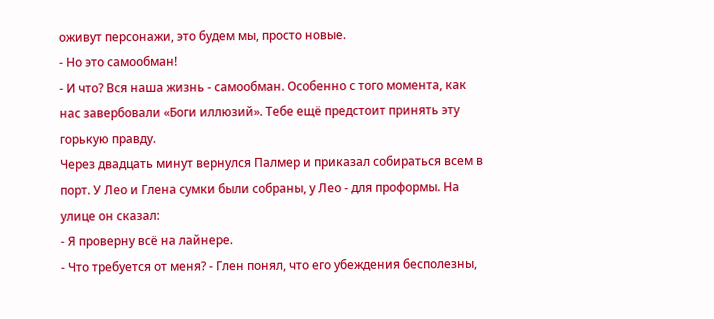оживут персонажи, это будем мы, просто новые.
- Но это самообман!
- И что? Вся наша жизнь - самообман. Особенно с того момента, как нас завербовали «Боги иллюзий». Тебе ещё предстоит принять эту горькую правду.
Через двадцать минут вернулся Палмер и приказал собираться всем в порт. У Лео и Глена сумки были собраны, у Лео - для проформы. На улице он сказал:
- Я проверну всё на лайнере.
- Что требуется от меня? - Глен понял, что его убеждения бесполезны,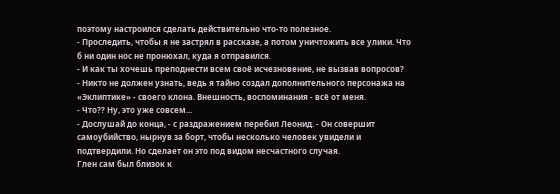поэтому настроился сделать действительно что-то полезное.
- Проследить, чтобы я не застрял в рассказе, а потом уничтожить все улики. Что б ни один нос не пронюхал, куда я отправился.
- И как ты хочешь преподнести всем своё исчезновение, не вызвав вопросов?
- Никто не должен узнать, ведь я тайно создал дополнительного персонажа на «Эклиптике» - своего клона. Внешность, воспоминания - всё от меня.
- Что?? Ну, это уже совсем...
- Дослушай до конца, - с раздражением перебил Леонид. - Он совершит самоубийство, нырнув за борт, чтобы несколько человек увидели и подтвердили. Но сделает он это под видом несчастного случая.
Глен сам был близок к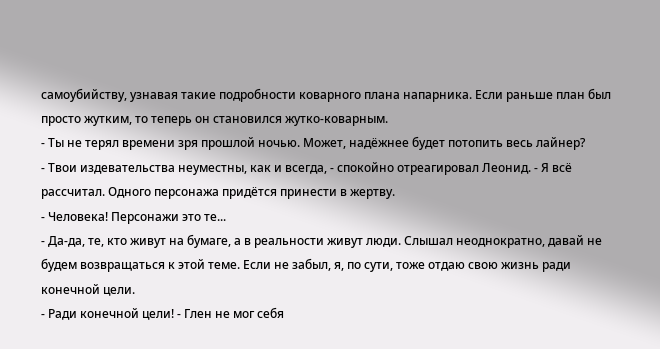самоубийству, узнавая такие подробности коварного плана напарника. Если раньше план был просто жутким, то теперь он становился жутко-коварным.
- Ты не терял времени зря прошлой ночью. Может, надёжнее будет потопить весь лайнер?
- Твои издевательства неуместны, как и всегда, - спокойно отреагировал Леонид. - Я всё рассчитал. Одного персонажа придётся принести в жертву.
- Человека! Персонажи это те...
- Да-да, те, кто живут на бумаге, а в реальности живут люди. Слышал неоднократно, давай не будем возвращаться к этой теме. Если не забыл, я, по сути, тоже отдаю свою жизнь ради конечной цели.
- Ради конечной цели! - Глен не мог себя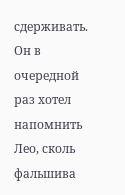сдерживать. Он в очередной раз хотел напомнить Лео, сколь фальшива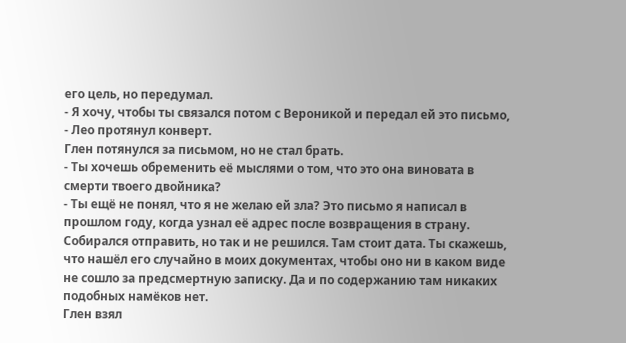его цель, но передумал.
- Я хочу, чтобы ты связался потом с Вероникой и передал ей это письмо, - Лео протянул конверт.
Глен потянулся за письмом, но не стал брать.
- Ты хочешь обременить её мыслями о том, что это она виновата в смерти твоего двойника?
- Ты ещё не понял, что я не желаю ей зла? Это письмо я написал в прошлом году, когда узнал её адрес после возвращения в страну. Собирался отправить, но так и не решился. Там стоит дата. Ты скажешь, что нашёл его случайно в моих документах, чтобы оно ни в каком виде не сошло за предсмертную записку. Да и по содержанию там никаких подобных намёков нет.
Глен взял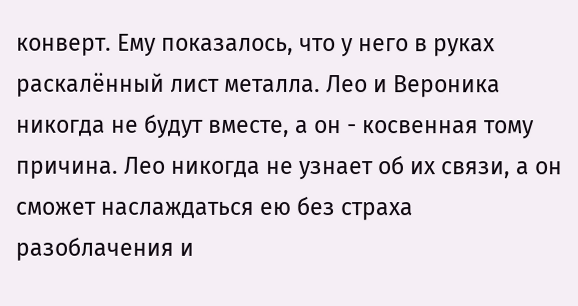конверт. Ему показалось, что у него в руках раскалённый лист металла. Лео и Вероника никогда не будут вместе, а он - косвенная тому причина. Лео никогда не узнает об их связи, а он сможет наслаждаться ею без страха разоблачения и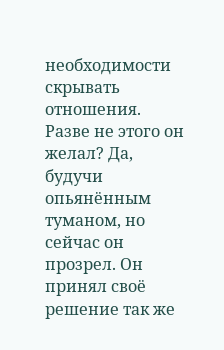необходимости скрывать отношения. Разве не этого он желал? Да, будучи опьянённым туманом, но сейчас он прозрел. Он принял своё решение так же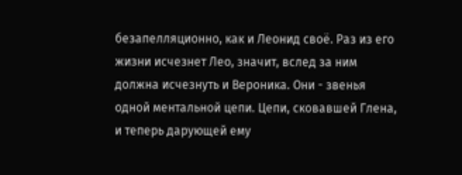безапелляционно, как и Леонид своё. Раз из его жизни исчезнет Лео, значит, вслед за ним должна исчезнуть и Вероника. Они - звенья одной ментальной цепи. Цепи, сковавшей Глена, и теперь дарующей ему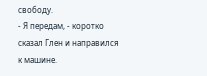свободу.
- Я передам, - коротко сказал Глен и направился к машине.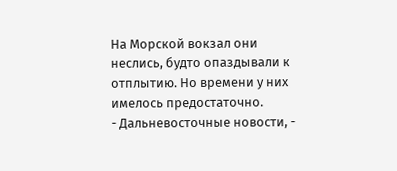На Морской вокзал они неслись, будто опаздывали к отплытию. Но времени у них имелось предостаточно.
- Дальневосточные новости, -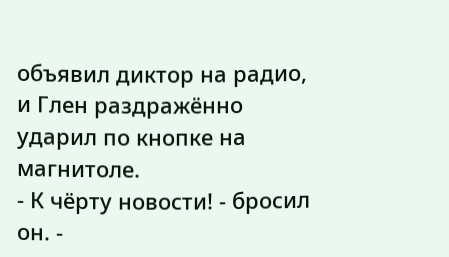объявил диктор на радио, и Глен раздражённо ударил по кнопке на магнитоле.
- К чёрту новости! - бросил он. -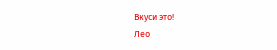Вкуси это!
Лео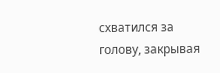схватился за голову, закрывая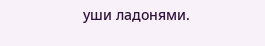уши ладонями.